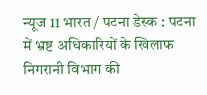न्यूज 11 भारत / पटना डेस्क : पटना में भ्रष्ट अधिकारियों के खिलाफ निगरानी विभाग की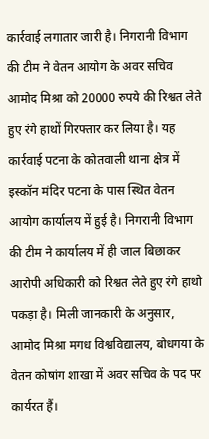कार्रवाई लगातार जारी है। निगरानी विभाग की टीम ने वेतन आयोग के अवर सचिव आमोद मिश्रा को 20000 रुपये की रिश्वत लेते हुए रंगे हाथों गिरफ्तार कर लिया है। यह कार्रवाई पटना के कोतवाली थाना क्षेत्र में इस्कॉन मंदिर पटना के पास स्थित वेतन आयोग कार्यालय में हुई है। निगरानी विभाग की टीम ने कार्यालय में ही जाल बिछाकर आरोपी अधिकारी को रिश्वत लेते हुए रंगे हाथो पकड़ा है। मिली जानकारी के अनुसार, आमोद मिश्रा मगध विश्वविद्यालय, बोधगया के वेतन कोषांग शाखा में अवर सचिव के पद पर कार्यरत हैं।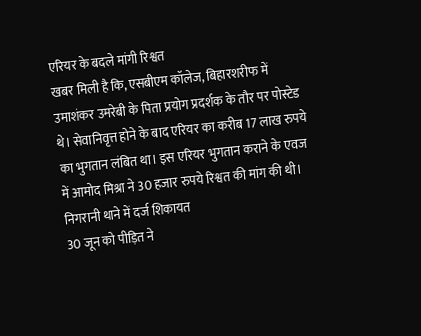एरियर के बदले मांगी रिश्वत
खबर मिली है कि, एसबीएम कॉलेज, बिहारशरीफ में उमाशंकर उमरेबी के पिता प्रयोग प्रदर्शक के तौर पर पोस्टेड थे। सेवानिवृत्त होने के बाद एरियर का करीब 17 लाख रुपये का भुगतान लंबित था। इस एरियर भुगतान कराने के एवज में आमोद मिश्रा ने 30 हजार रुपये रिश्वत की मांग की थी।
निगरानी थाने में दर्ज शिकायत
30 जून को पीड़ित ने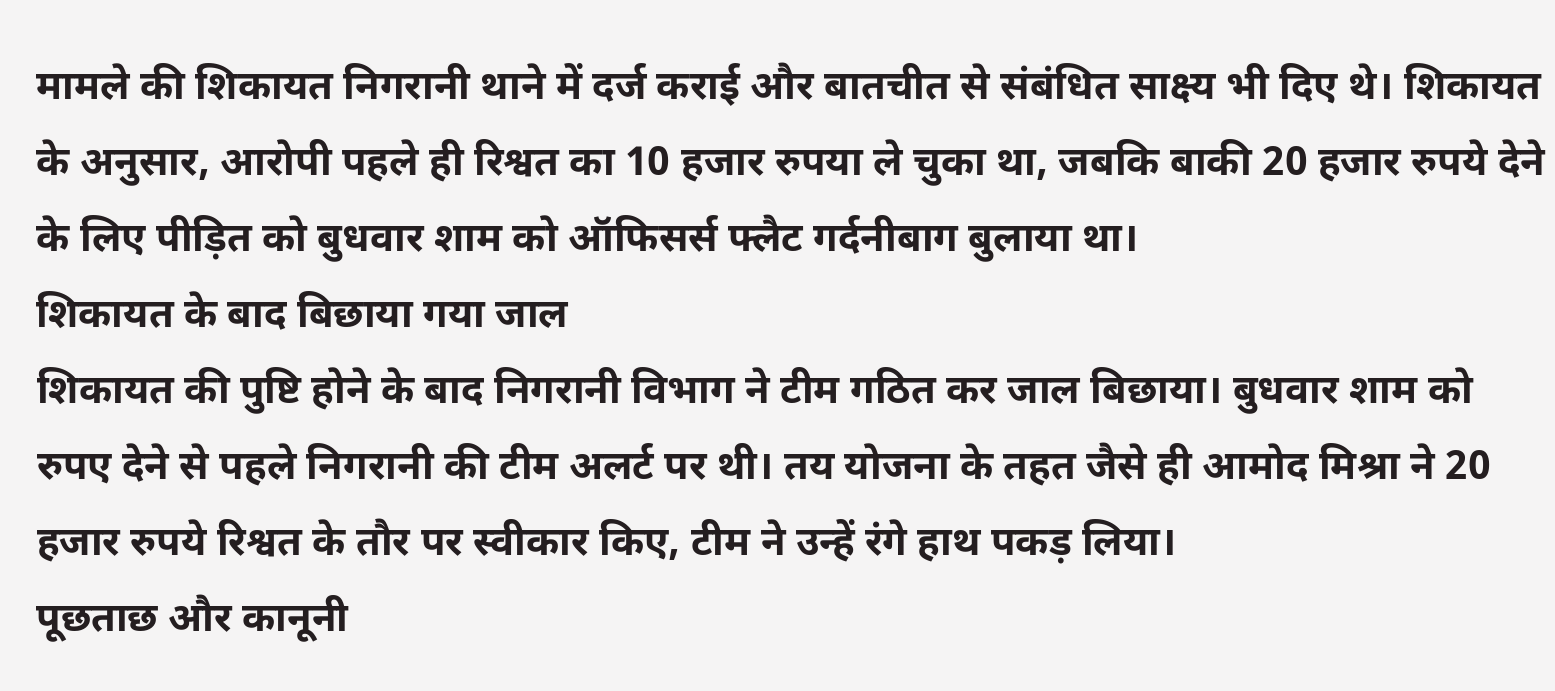मामले की शिकायत निगरानी थाने में दर्ज कराई और बातचीत से संबंधित साक्ष्य भी दिए थे। शिकायत के अनुसार, आरोपी पहले ही रिश्वत का 10 हजार रुपया ले चुका था, जबकि बाकी 20 हजार रुपये देने के लिए पीड़ित को बुधवार शाम को ऑफिसर्स फ्लैट गर्दनीबाग बुलाया था।
शिकायत के बाद बिछाया गया जाल
शिकायत की पुष्टि होने के बाद निगरानी विभाग ने टीम गठित कर जाल बिछाया। बुधवार शाम को रुपए देने से पहले निगरानी की टीम अलर्ट पर थी। तय योजना के तहत जैसे ही आमोद मिश्रा ने 20 हजार रुपये रिश्वत के तौर पर स्वीकार किए, टीम ने उन्हें रंगे हाथ पकड़ लिया।
पूछताछ और कानूनी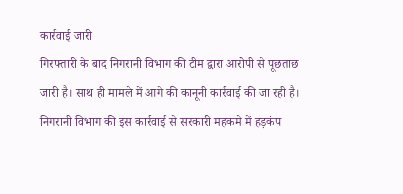कार्रवाई जारी
गिरफ्तारी के बाद निगरानी विभाग की टीम द्वारा आरोपी से पूछताछ जारी है। साथ ही मामले में आगे की कानूनी कार्रवाई की जा रही है। निगरानी विभाग की इस कार्रवाई से सरकारी महकमे में हड़कंप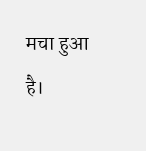मचा हुआ है।